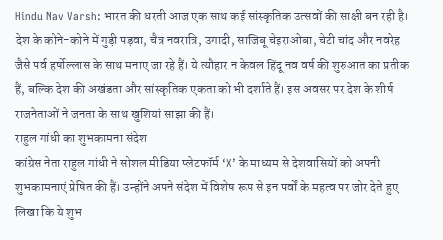Hindu Nav Varsh: भारत की धरती आज एक साथ कई सांस्कृतिक उत्सवों की साक्षी बन रही है। देश के कोने-कोने में गुड़ी पड़वा, चैत्र नवरात्रि, उगादी, साजिबू चेइराओबा, चेटी चांद और नवरेह जैसे पर्व हर्षोल्लास के साथ मनाए जा रहे हैं। ये त्यौहार न केवल हिंदू नव वर्ष की शुरुआत का प्रतीक हैं, बल्कि देश की अखंडता और सांस्कृतिक एकता को भी दर्शाते हैं। इस अवसर पर देश के शीर्ष राजनेताओं ने जनता के साथ खुशियां साझा की हैं।
राहुल गांधी का शुभकामना संदेश
कांग्रेस नेता राहुल गांधी ने सोशल मीडिया प्लेटफॉर्म ‘X’ के माध्यम से देशवासियों को अपनी शुभकामनाएं प्रेषित की हैं। उन्होंने अपने संदेश में विशेष रूप से इन पर्वों के महत्व पर जोर देते हुए लिखा कि ये शुभ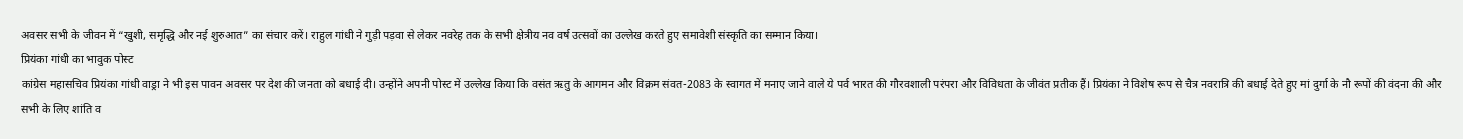अवसर सभी के जीवन में “खुशी, समृद्धि और नई शुरुआत” का संचार करें। राहुल गांधी ने गुड़ी पड़वा से लेकर नवरेह तक के सभी क्षेत्रीय नव वर्ष उत्सवों का उल्लेख करते हुए समावेशी संस्कृति का सम्मान किया।
प्रियंका गांधी का भावुक पोस्ट
कांग्रेस महासचिव प्रियंका गांधी वाड्रा ने भी इस पावन अवसर पर देश की जनता को बधाई दी। उन्होंने अपनी पोस्ट में उल्लेख किया कि वसंत ऋतु के आगमन और विक्रम संवत-2083 के स्वागत में मनाए जाने वाले ये पर्व भारत की गौरवशाली परंपरा और विविधता के जीवंत प्रतीक हैं। प्रियंका ने विशेष रूप से चैत्र नवरात्रि की बधाई देते हुए मां दुर्गा के नौ रूपों की वंदना की और सभी के लिए शांति व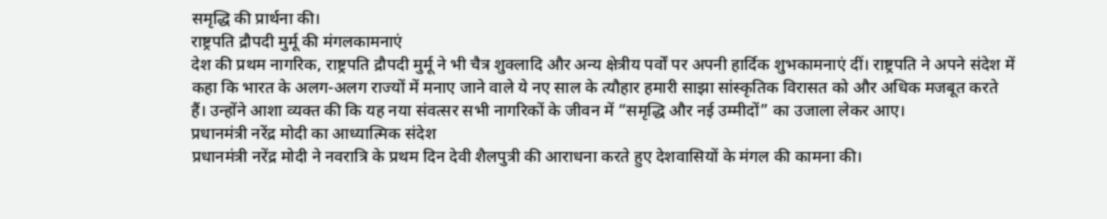समृद्धि की प्रार्थना की।
राष्ट्रपति द्रौपदी मुर्मू की मंगलकामनाएं
देश की प्रथम नागरिक, राष्ट्रपति द्रौपदी मुर्मू ने भी चैत्र शुक्लादि और अन्य क्षेत्रीय पर्वों पर अपनी हार्दिक शुभकामनाएं दीं। राष्ट्रपति ने अपने संदेश में कहा कि भारत के अलग-अलग राज्यों में मनाए जाने वाले ये नए साल के त्यौहार हमारी साझा सांस्कृतिक विरासत को और अधिक मजबूत करते हैं। उन्होंने आशा व्यक्त की कि यह नया संवत्सर सभी नागरिकों के जीवन में “समृद्धि और नई उम्मीदों” का उजाला लेकर आए।
प्रधानमंत्री नरेंद्र मोदी का आध्यात्मिक संदेश
प्रधानमंत्री नरेंद्र मोदी ने नवरात्रि के प्रथम दिन देवी शैलपुत्री की आराधना करते हुए देशवासियों के मंगल की कामना की।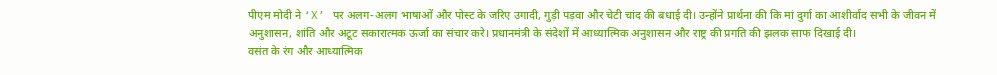पीएम मोदी ने ‘X’ पर अलग-अलग भाषाओं और पोस्ट के जरिए उगादी, गुड़ी पड़वा और चेटी चांद की बधाई दी। उन्होंने प्रार्थना की कि मां दुर्गा का आशीर्वाद सभी के जीवन में अनुशासन, शांति और अटूट सकारात्मक ऊर्जा का संचार करे। प्रधानमंत्री के संदेशों में आध्यात्मिक अनुशासन और राष्ट्र की प्रगति की झलक साफ दिखाई दी।
वसंत के रंग और आध्यात्मिक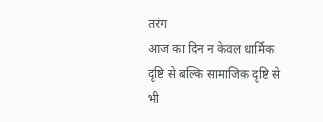तरंग
आज का दिन न केवल धार्मिक दृष्टि से बल्कि सामाजिक दृष्टि से भी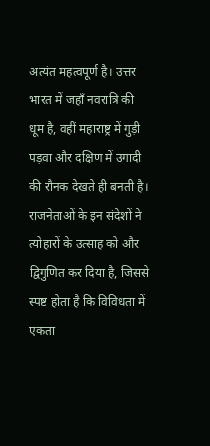अत्यंत महत्वपूर्ण है। उत्तर भारत में जहाँ नवरात्रि की धूम है, वहीं महाराष्ट्र में गुड़ी पड़वा और दक्षिण में उगादी की रौनक देखते ही बनती है। राजनेताओं के इन संदेशों ने त्योहारों के उत्साह को और द्विगुणित कर दिया है, जिससे स्पष्ट होता है कि विविधता में एकता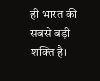ही भारत की सबसे बड़ी शक्ति है।